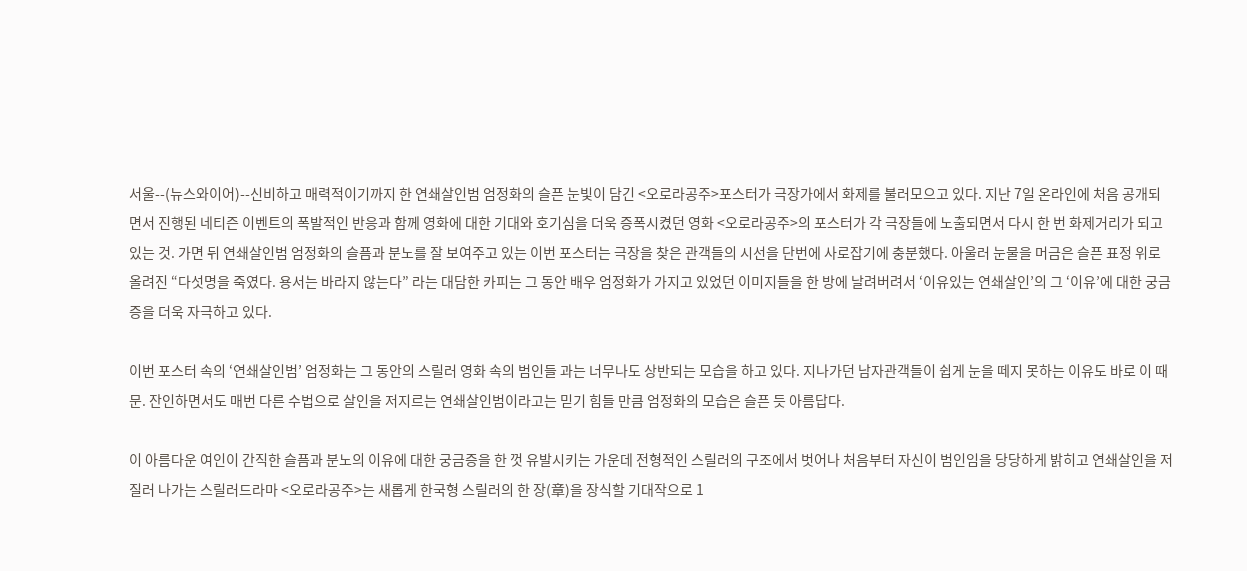서울--(뉴스와이어)--신비하고 매력적이기까지 한 연쇄살인범 엄정화의 슬픈 눈빛이 담긴 <오로라공주>포스터가 극장가에서 화제를 불러모으고 있다. 지난 7일 온라인에 처음 공개되면서 진행된 네티즌 이벤트의 폭발적인 반응과 함께 영화에 대한 기대와 호기심을 더욱 증폭시켰던 영화 <오로라공주>의 포스터가 각 극장들에 노출되면서 다시 한 번 화제거리가 되고 있는 것. 가면 뒤 연쇄살인범 엄정화의 슬픔과 분노를 잘 보여주고 있는 이번 포스터는 극장을 찾은 관객들의 시선을 단번에 사로잡기에 충분했다. 아울러 눈물을 머금은 슬픈 표정 위로 올려진 “다섯명을 죽였다. 용서는 바라지 않는다” 라는 대담한 카피는 그 동안 배우 엄정화가 가지고 있었던 이미지들을 한 방에 날려버려서 ‘이유있는 연쇄살인’의 그 ‘이유’에 대한 궁금증을 더욱 자극하고 있다.

이번 포스터 속의 ‘연쇄살인범’ 엄정화는 그 동안의 스릴러 영화 속의 범인들 과는 너무나도 상반되는 모습을 하고 있다. 지나가던 남자관객들이 쉽게 눈을 떼지 못하는 이유도 바로 이 때문. 잔인하면서도 매번 다른 수법으로 살인을 저지르는 연쇄살인범이라고는 믿기 힘들 만큼 엄정화의 모습은 슬픈 듯 아름답다.

이 아름다운 여인이 간직한 슬픔과 분노의 이유에 대한 궁금증을 한 껏 유발시키는 가운데 전형적인 스릴러의 구조에서 벗어나 처음부터 자신이 범인임을 당당하게 밝히고 연쇄살인을 저질러 나가는 스릴러드라마 <오로라공주>는 새롭게 한국형 스릴러의 한 장(章)을 장식할 기대작으로 1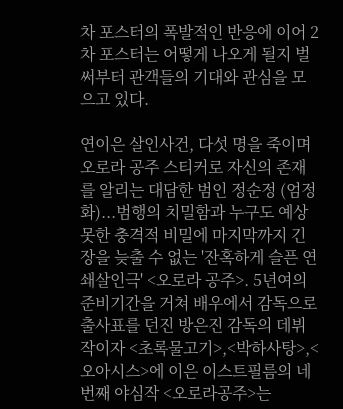차 포스터의 폭발적인 반응에 이어 2차 포스터는 어떻게 나오게 될지 벌써부터 관객들의 기대와 관심을 모으고 있다.

연이은 살인사건, 다섯 명을 죽이며 오로라 공주 스티커로 자신의 존재를 알리는 대담한 범인 정순정 (엄정화)...범행의 치밀함과 누구도 예상 못한 충격적 비밀에 마지막까지 긴장을 늦출 수 없는 '잔혹하게 슬픈 연쇄살인극' <오로라 공주>. 5년여의 준비기간을 거쳐 배우에서 감독으로 출사표를 던진 방은진 감독의 데뷔작이자 <초록물고기>,<박하사탕>,<오아시스>에 이은 이스트필름의 네번째 야심작 <오로라공주>는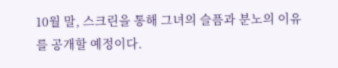10월 말, 스크린을 통해 그녀의 슬픔과 분노의 이유를 공개할 예정이다.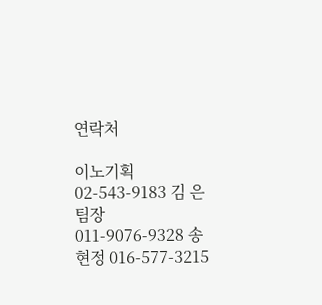연락처

이노기획 02-543-9183 김 은 팀장 011-9076-9328 송현정 016-577-3215